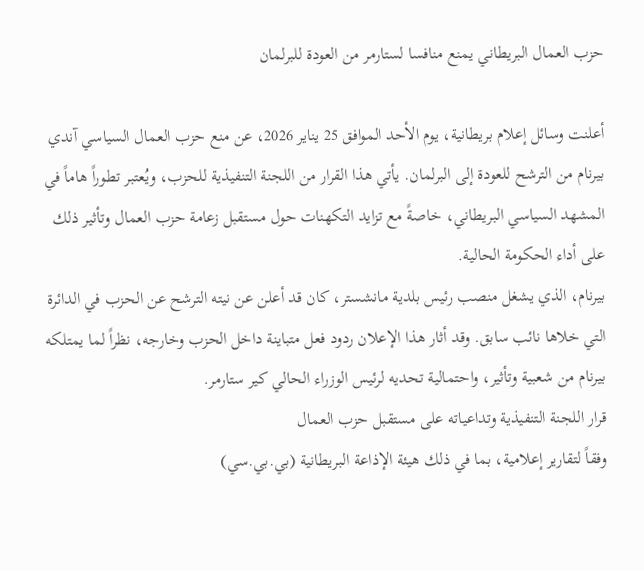حزب العمال البريطاني يمنع منافسا لستارمر من العودة للبرلمان

أعلنت وسائل إعلام بريطانية، يوم الأحد الموافق 25 يناير 2026، عن منع حزب العمال السياسي آندي بيرنام من الترشح للعودة إلى البرلمان. يأتي هذا القرار من اللجنة التنفيذية للحزب، ويُعتبر تطوراً هاماً في المشهد السياسي البريطاني، خاصةً مع تزايد التكهنات حول مستقبل زعامة حزب العمال وتأثير ذلك على أداء الحكومة الحالية.
بيرنام، الذي يشغل منصب رئيس بلدية مانشستر، كان قد أعلن عن نيته الترشح عن الحزب في الدائرة التي خلاها نائب سابق. وقد أثار هذا الإعلان ردود فعل متباينة داخل الحزب وخارجه، نظراً لما يمتلكه بيرنام من شعبية وتأثير، واحتمالية تحديه لرئيس الوزراء الحالي كير ستارمر.
قرار اللجنة التنفيذية وتداعياته على مستقبل حزب العمال
وفقاً لتقارير إعلامية، بما في ذلك هيئة الإذاعة البريطانية (بي.بي.سي)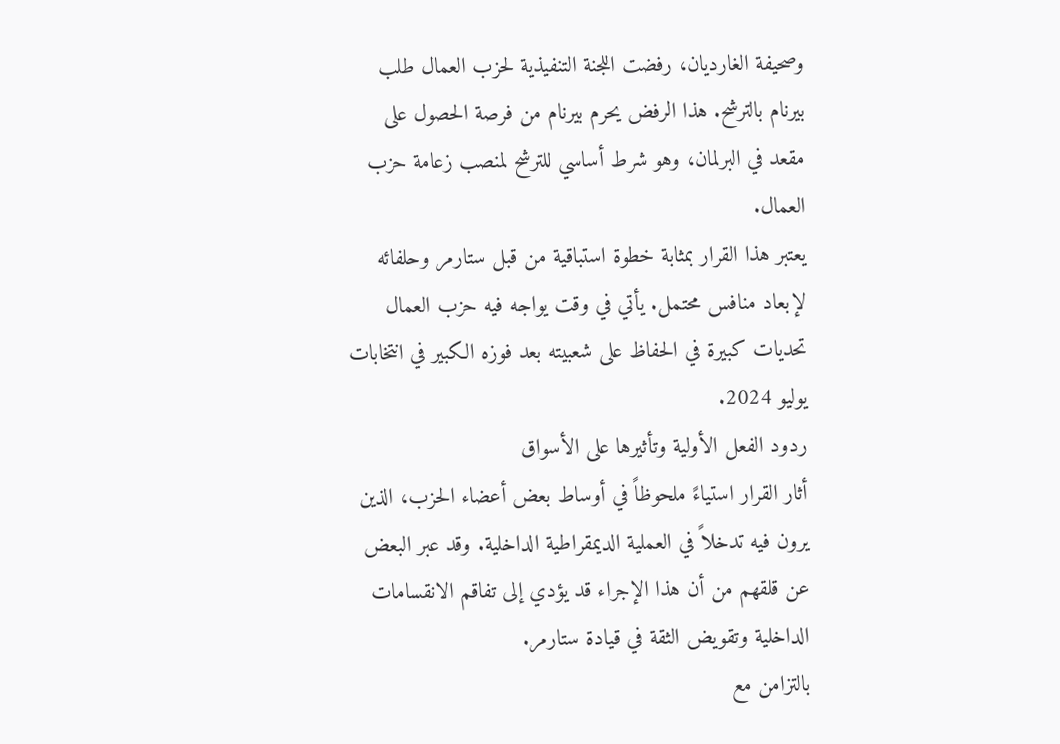وصحيفة الغارديان، رفضت اللجنة التنفيذية لحزب العمال طلب بيرنام بالترشح. هذا الرفض يحرم بيرنام من فرصة الحصول على مقعد في البرلمان، وهو شرط أساسي للترشح لمنصب زعامة حزب العمال.
يعتبر هذا القرار بمثابة خطوة استباقية من قبل ستارمر وحلفائه لإبعاد منافس محتمل. يأتي في وقت يواجه فيه حزب العمال تحديات كبيرة في الحفاظ على شعبيته بعد فوزه الكبير في انتخابات يوليو 2024.
ردود الفعل الأولية وتأثيرها على الأسواق
أثار القرار استياءً ملحوظاً في أوساط بعض أعضاء الحزب، الذين يرون فيه تدخلاً في العملية الديمقراطية الداخلية. وقد عبر البعض عن قلقهم من أن هذا الإجراء قد يؤدي إلى تفاقم الانقسامات الداخلية وتقويض الثقة في قيادة ستارمر.
بالتزامن مع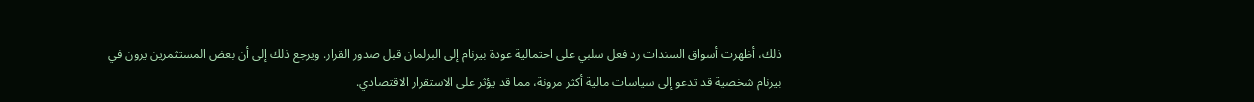ذلك، أظهرت أسواق السندات رد فعل سلبي على احتمالية عودة بيرنام إلى البرلمان قبل صدور القرار. ويرجع ذلك إلى أن بعض المستثمرين يرون في بيرنام شخصية قد تدعو إلى سياسات مالية أكثر مرونة، مما قد يؤثر على الاستقرار الاقتصادي.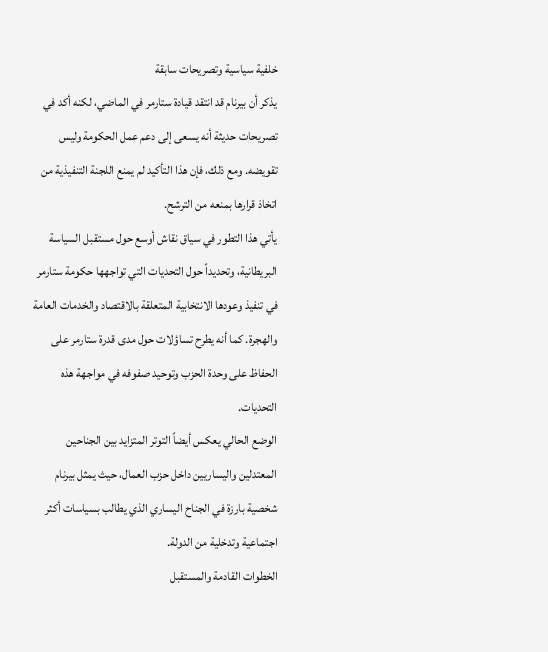خلفية سياسية وتصريحات سابقة
يذكر أن بيرنام قد انتقد قيادة ستارمر في الماضي، لكنه أكد في تصريحات حديثة أنه يسعى إلى دعم عمل الحكومة وليس تقويضه. ومع ذلك، فإن هذا التأكيد لم يمنع اللجنة التنفيذية من اتخاذ قرارها بمنعه من الترشح.
يأتي هذا التطور في سياق نقاش أوسع حول مستقبل السياسة البريطانية، وتحديداً حول التحديات التي تواجهها حكومة ستارمر في تنفيذ وعودها الانتخابية المتعلقة بالاقتصاد والخدمات العامة والهجرة. كما أنه يطرح تساؤلات حول مدى قدرة ستارمر على الحفاظ على وحدة الحزب وتوحيد صفوفه في مواجهة هذه التحديات.
الوضع الحالي يعكس أيضاً التوتر المتزايد بين الجناحين المعتدلين واليساريين داخل حزب العمال، حيث يمثل بيرنام شخصية بارزة في الجناح اليساري الذي يطالب بسياسات أكثر اجتماعية وتدخلية من الدولة.
الخطوات القادمة والمستقبل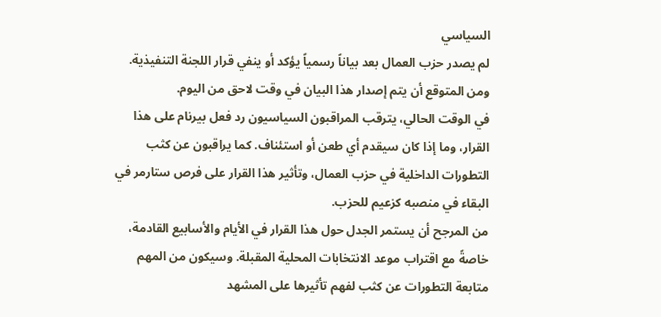السياسي
لم يصدر حزب العمال بعد بياناً رسمياً يؤكد أو ينفي قرار اللجنة التنفيذية. ومن المتوقع أن يتم إصدار هذا البيان في وقت لاحق من اليوم.
في الوقت الحالي، يترقب المراقبون السياسيون رد فعل بيرنام على هذا القرار، وما إذا كان سيقدم أي طعن أو استئناف. كما يراقبون عن كثب التطورات الداخلية في حزب العمال، وتأثير هذا القرار على فرص ستارمر في البقاء في منصبه كزعيم للحزب.
من المرجح أن يستمر الجدل حول هذا القرار في الأيام والأسابيع القادمة، خاصةً مع اقتراب موعد الانتخابات المحلية المقبلة. وسيكون من المهم متابعة التطورات عن كثب لفهم تأثيرها على المشهد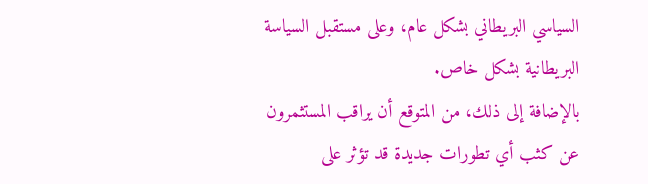السياسي البريطاني بشكل عام، وعلى مستقبل السياسة البريطانية بشكل خاص.
بالإضافة إلى ذلك، من المتوقع أن يراقب المستثمرون عن كثب أي تطورات جديدة قد تؤثر على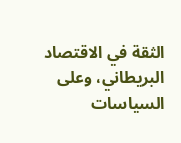الثقة في الاقتصاد البريطاني، وعلى السياسات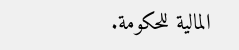المالية للحكومة.